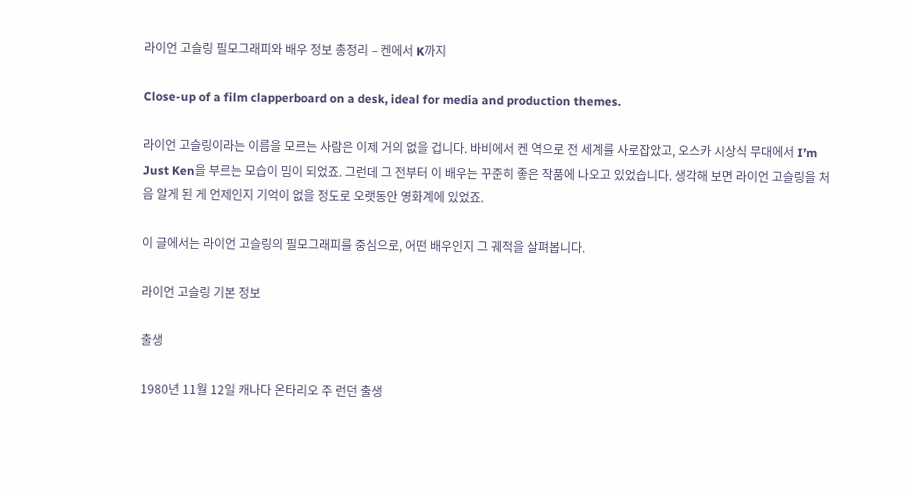라이언 고슬링 필모그래피와 배우 정보 총정리 – 켄에서 K까지

Close-up of a film clapperboard on a desk, ideal for media and production themes.

라이언 고슬링이라는 이름을 모르는 사람은 이제 거의 없을 겁니다. 바비에서 켄 역으로 전 세계를 사로잡았고, 오스카 시상식 무대에서 I’m Just Ken을 부르는 모습이 밈이 되었죠. 그런데 그 전부터 이 배우는 꾸준히 좋은 작품에 나오고 있었습니다. 생각해 보면 라이언 고슬링을 처음 알게 된 게 언제인지 기억이 없을 정도로 오랫동안 영화계에 있었죠.

이 글에서는 라이언 고슬링의 필모그래피를 중심으로, 어떤 배우인지 그 궤적을 살펴봅니다.

라이언 고슬링 기본 정보

출생

1980년 11월 12일 캐나다 온타리오 주 런던 출생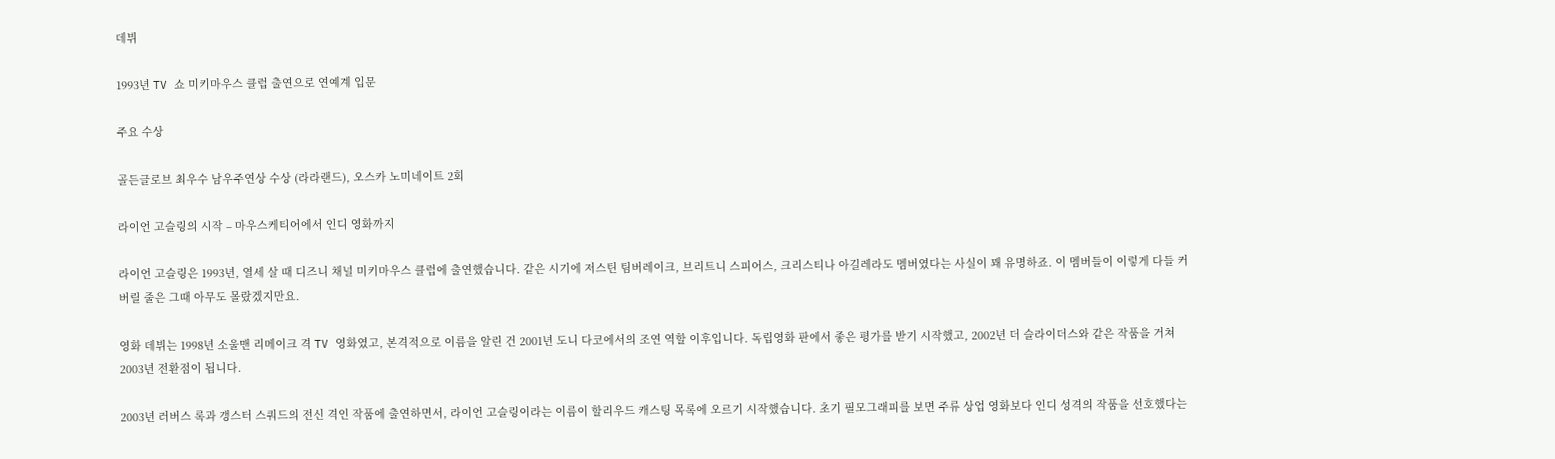데뷔

1993년 TV 쇼 미키마우스 클럽 출연으로 연예계 입문

주요 수상

골든글로브 최우수 남우주연상 수상 (라라랜드), 오스카 노미네이트 2회

라이언 고슬링의 시작 – 마우스케티어에서 인디 영화까지

라이언 고슬링은 1993년, 열세 살 때 디즈니 채널 미키마우스 클럽에 출연했습니다. 같은 시기에 저스틴 팀버레이크, 브리트니 스피어스, 크리스티나 아길레라도 멤버였다는 사실이 꽤 유명하죠. 이 멤버들이 이렇게 다들 커버릴 줄은 그때 아무도 몰랐겠지만요.

영화 데뷔는 1998년 소울맨 리메이크 격 TV 영화였고, 본격적으로 이름을 알린 건 2001년 도니 다코에서의 조연 역할 이후입니다. 독립영화 판에서 좋은 평가를 받기 시작했고, 2002년 더 슬라이더스와 같은 작품을 거쳐 2003년 전환점이 됩니다.

2003년 러버스 록과 갱스터 스쿼드의 전신 격인 작품에 출연하면서, 라이언 고슬링이라는 이름이 할리우드 캐스팅 목록에 오르기 시작했습니다. 초기 필모그래피를 보면 주류 상업 영화보다 인디 성격의 작품을 선호했다는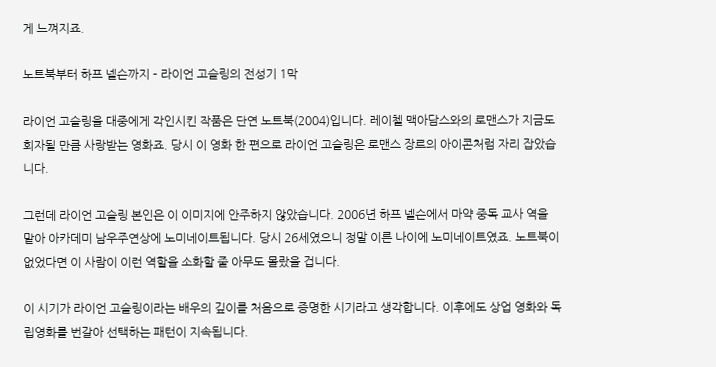게 느껴지죠.

노트북부터 하프 넬슨까지 – 라이언 고슬링의 전성기 1막

라이언 고슬링을 대중에게 각인시킨 작품은 단연 노트북(2004)입니다. 레이첼 맥아담스와의 로맨스가 지금도 회자될 만큼 사랑받는 영화죠. 당시 이 영화 한 편으로 라이언 고슬링은 로맨스 장르의 아이콘처럼 자리 잡았습니다.

그런데 라이언 고슬링 본인은 이 이미지에 안주하지 않았습니다. 2006년 하프 넬슨에서 마약 중독 교사 역을 맡아 아카데미 남우주연상에 노미네이트됩니다. 당시 26세였으니 정말 이른 나이에 노미네이트였죠. 노트북이 없었다면 이 사람이 이런 역할을 소화할 줄 아무도 몰랐을 겁니다.

이 시기가 라이언 고슬링이라는 배우의 깊이를 처음으로 증명한 시기라고 생각합니다. 이후에도 상업 영화와 독립영화를 번갈아 선택하는 패턴이 지속됩니다.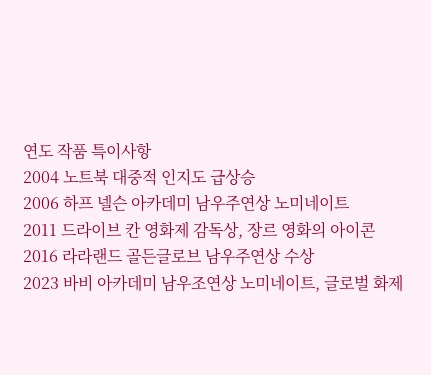연도 작품 특이사항
2004 노트북 대중적 인지도 급상승
2006 하프 넬슨 아카데미 남우주연상 노미네이트
2011 드라이브 칸 영화제 감독상, 장르 영화의 아이콘
2016 라라랜드 골든글로브 남우주연상 수상
2023 바비 아카데미 남우조연상 노미네이트, 글로벌 화제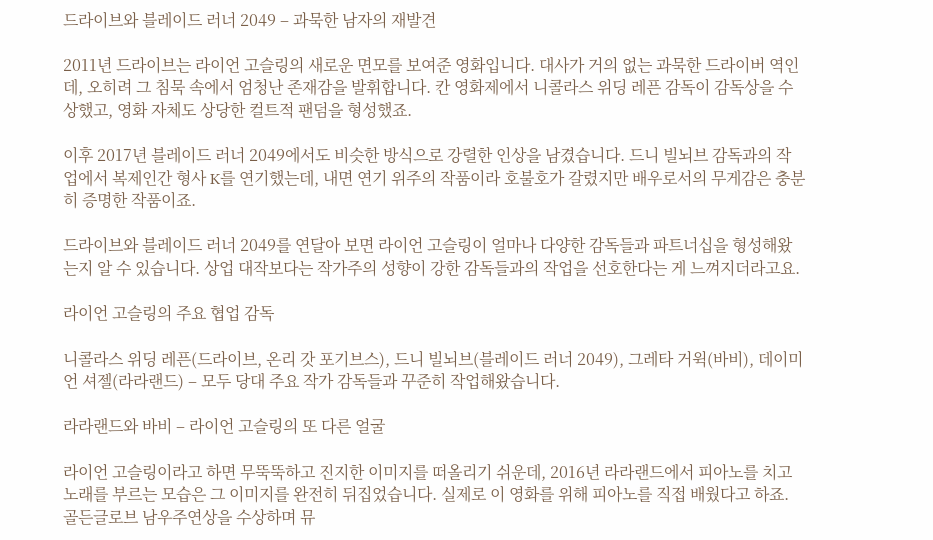드라이브와 블레이드 러너 2049 – 과묵한 남자의 재발견

2011년 드라이브는 라이언 고슬링의 새로운 면모를 보여준 영화입니다. 대사가 거의 없는 과묵한 드라이버 역인데, 오히려 그 침묵 속에서 엄청난 존재감을 발휘합니다. 칸 영화제에서 니콜라스 위딩 레픈 감독이 감독상을 수상했고, 영화 자체도 상당한 컬트적 팬덤을 형성했죠.

이후 2017년 블레이드 러너 2049에서도 비슷한 방식으로 강렬한 인상을 남겼습니다. 드니 빌뇌브 감독과의 작업에서 복제인간 형사 K를 연기했는데, 내면 연기 위주의 작품이라 호불호가 갈렸지만 배우로서의 무게감은 충분히 증명한 작품이죠.

드라이브와 블레이드 러너 2049를 연달아 보면 라이언 고슬링이 얼마나 다양한 감독들과 파트너십을 형성해왔는지 알 수 있습니다. 상업 대작보다는 작가주의 성향이 강한 감독들과의 작업을 선호한다는 게 느껴지더라고요.

라이언 고슬링의 주요 협업 감독

니콜라스 위딩 레픈(드라이브, 온리 갓 포기브스), 드니 빌뇌브(블레이드 러너 2049), 그레타 거윅(바비), 데이미언 셔젤(라라랜드) – 모두 당대 주요 작가 감독들과 꾸준히 작업해왔습니다.

라라랜드와 바비 – 라이언 고슬링의 또 다른 얼굴

라이언 고슬링이라고 하면 무뚝뚝하고 진지한 이미지를 떠올리기 쉬운데, 2016년 라라랜드에서 피아노를 치고 노래를 부르는 모습은 그 이미지를 완전히 뒤집었습니다. 실제로 이 영화를 위해 피아노를 직접 배웠다고 하죠. 골든글로브 남우주연상을 수상하며 뮤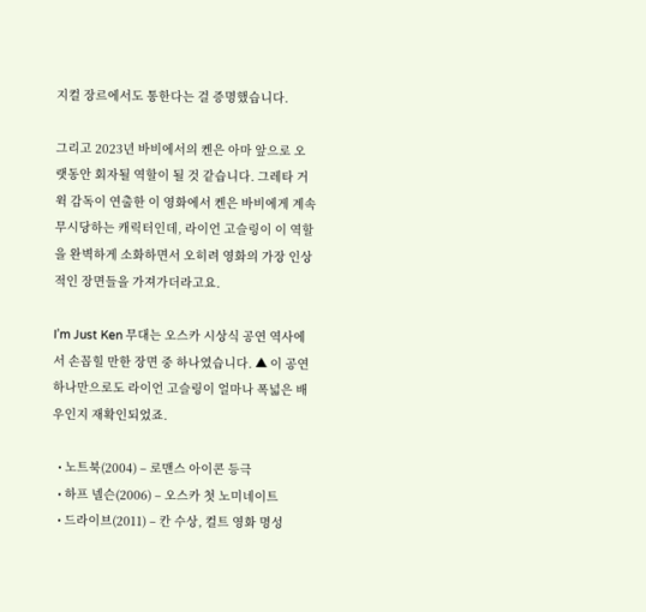지컬 장르에서도 통한다는 걸 증명했습니다.

그리고 2023년 바비에서의 켄은 아마 앞으로 오랫동안 회자될 역할이 될 것 같습니다. 그레타 거윅 감독이 연출한 이 영화에서 켄은 바비에게 계속 무시당하는 캐릭터인데, 라이언 고슬링이 이 역할을 완벽하게 소화하면서 오히려 영화의 가장 인상적인 장면들을 가져가더라고요.

I’m Just Ken 무대는 오스카 시상식 공연 역사에서 손꼽힐 만한 장면 중 하나였습니다. ▲ 이 공연 하나만으로도 라이언 고슬링이 얼마나 폭넓은 배우인지 재확인되었죠.

  • 노트북(2004) – 로맨스 아이콘 등극
  • 하프 넬슨(2006) – 오스카 첫 노미네이트
  • 드라이브(2011) – 칸 수상, 컬트 영화 명성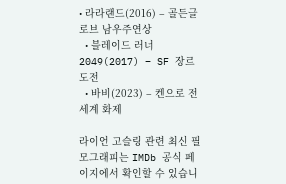• 라라랜드(2016) – 골든글로브 남우주연상
  • 블레이드 러너 2049(2017) – SF 장르 도전
  • 바비(2023) – 켄으로 전 세계 화제

라이언 고슬링 관련 최신 필모그래피는 IMDb 공식 페이지에서 확인할 수 있습니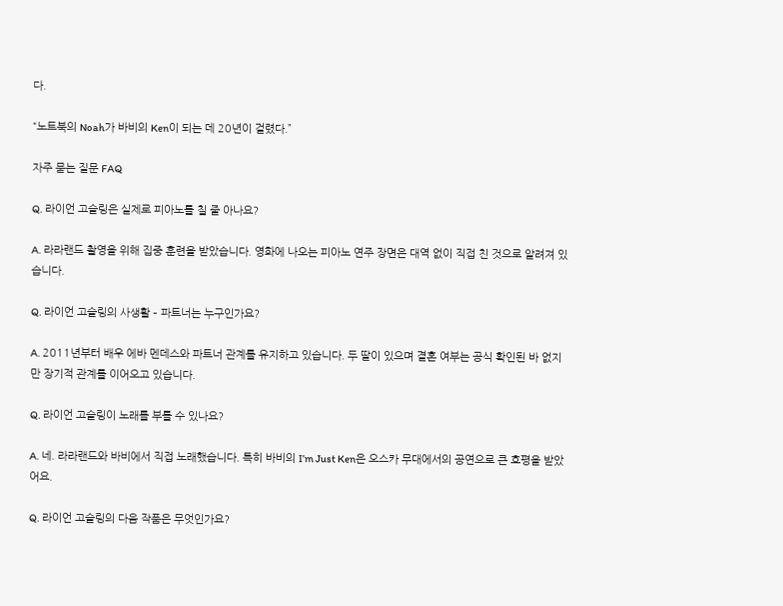다.

“노트북의 Noah가 바비의 Ken이 되는 데 20년이 걸렸다.”

자주 묻는 질문 FAQ

Q. 라이언 고슬링은 실제로 피아노를 칠 줄 아나요?

A. 라라랜드 촬영을 위해 집중 훈련을 받았습니다. 영화에 나오는 피아노 연주 장면은 대역 없이 직접 친 것으로 알려져 있습니다.

Q. 라이언 고슬링의 사생활 – 파트너는 누구인가요?

A. 2011년부터 배우 에바 멘데스와 파트너 관계를 유지하고 있습니다. 두 딸이 있으며 결혼 여부는 공식 확인된 바 없지만 장기적 관계를 이어오고 있습니다.

Q. 라이언 고슬링이 노래를 부를 수 있나요?

A. 네. 라라랜드와 바비에서 직접 노래했습니다. 특히 바비의 I’m Just Ken은 오스카 무대에서의 공연으로 큰 호평을 받았어요.

Q. 라이언 고슬링의 다음 작품은 무엇인가요?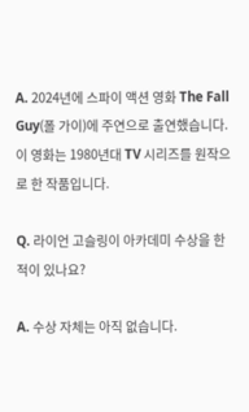A. 2024년에 스파이 액션 영화 The Fall Guy(폴 가이)에 주연으로 출연했습니다. 이 영화는 1980년대 TV 시리즈를 원작으로 한 작품입니다.

Q. 라이언 고슬링이 아카데미 수상을 한 적이 있나요?

A. 수상 자체는 아직 없습니다.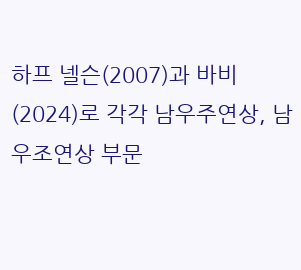하프 넬슨(2007)과 바비(2024)로 각각 남우주연상, 남우조연상 부문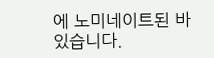에 노미네이트된 바 있습니다.